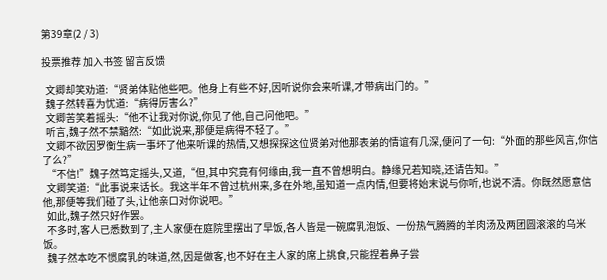第39章(2 / 3)

投票推荐 加入书签 留言反馈

  文卿却笑劝道:“贤弟体贴他些吧。他身上有些不好,因听说你会来听课,才带病出门的。”
  魏子然转喜为忧道:“病得厉害么?”
  文卿苦笑着摇头:“他不让我对你说,你见了他,自己问他吧。”
  听言,魏子然不禁黯然:“如此说来,那便是病得不轻了。”
  文卿不欲因罗衡生病一事坏了他来听课的热情,又想探探这位贤弟对他那表弟的情谊有几深,便问了一句:“外面的那些风言,你信了么?”
  “不信!”魏子然笃定摇头,又道,“但,其中究竟有何缘由,我一直不曾想明白。静缘兄若知晓,还请告知。”
  文卿笑道:“此事说来话长。我这半年不曾过杭州来,多在外地,虽知道一点内情,但要将始末说与你听,也说不清。你既然愿意信他,那便等我们碰了头,让他亲口对你说吧。”
  如此,魏子然只好作罢。
  不多时,客人已悉数到了,主人家便在庭院里摆出了早饭,各人皆是一碗腐乳泡饭、一份热气腾腾的羊肉汤及两团圆滚滚的乌米饭。
  魏子然本吃不惯腐乳的味道,然,因是做客,也不好在主人家的席上挑食,只能捏着鼻子尝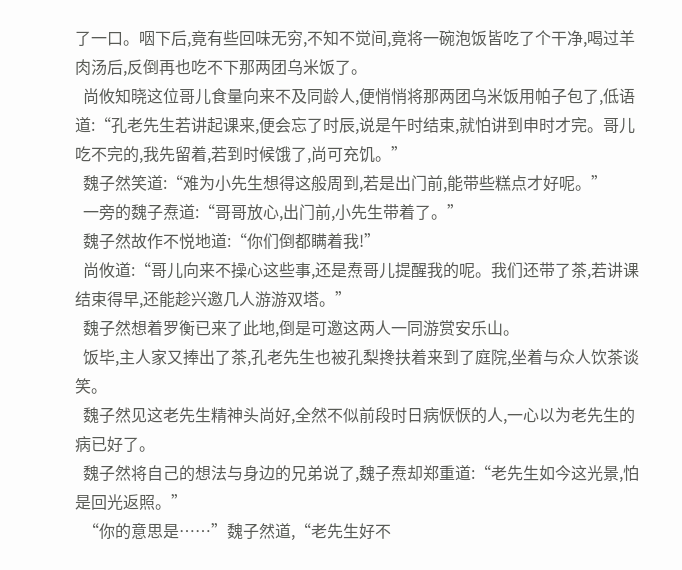了一口。咽下后,竟有些回味无穷,不知不觉间,竟将一碗泡饭皆吃了个干净,喝过羊肉汤后,反倒再也吃不下那两团乌米饭了。
  尚攸知晓这位哥儿食量向来不及同龄人,便悄悄将那两团乌米饭用帕子包了,低语道:“孔老先生若讲起课来,便会忘了时辰,说是午时结束,就怕讲到申时才完。哥儿吃不完的,我先留着,若到时候饿了,尚可充饥。”
  魏子然笑道:“难为小先生想得这般周到,若是出门前,能带些糕点才好呢。”
  一旁的魏子焘道:“哥哥放心,出门前,小先生带着了。”
  魏子然故作不悦地道:“你们倒都瞒着我!”
  尚攸道:“哥儿向来不操心这些事,还是焘哥儿提醒我的呢。我们还带了茶,若讲课结束得早,还能趁兴邀几人游游双塔。”
  魏子然想着罗衡已来了此地,倒是可邀这两人一同游赏安乐山。
  饭毕,主人家又捧出了茶,孔老先生也被孔梨搀扶着来到了庭院,坐着与众人饮茶谈笑。
  魏子然见这老先生精神头尚好,全然不似前段时日病恹恹的人,一心以为老先生的病已好了。
  魏子然将自己的想法与身边的兄弟说了,魏子焘却郑重道:“老先生如今这光景,怕是回光返照。”
  “你的意思是……”魏子然道,“老先生好不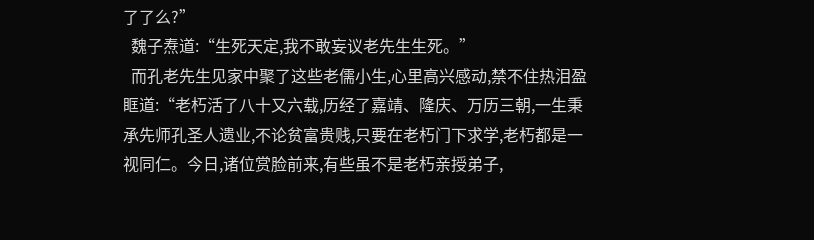了了么?”
  魏子焘道:“生死天定,我不敢妄议老先生生死。”
  而孔老先生见家中聚了这些老儒小生,心里高兴感动,禁不住热泪盈眶道:“老朽活了八十又六载,历经了嘉靖、隆庆、万历三朝,一生秉承先师孔圣人遗业,不论贫富贵贱,只要在老朽门下求学,老朽都是一视同仁。今日,诸位赏脸前来,有些虽不是老朽亲授弟子,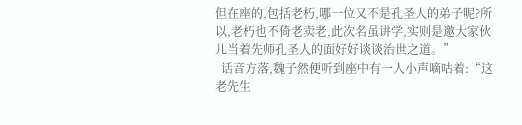但在座的,包括老朽,哪一位又不是孔圣人的弟子呢?所以,老朽也不倚老卖老,此次名虽讲学,实则是邀大家伙儿当着先师孔圣人的面好好谈谈治世之道。”
  话音方落,魏子然便听到座中有一人小声嘀咕着:“这老先生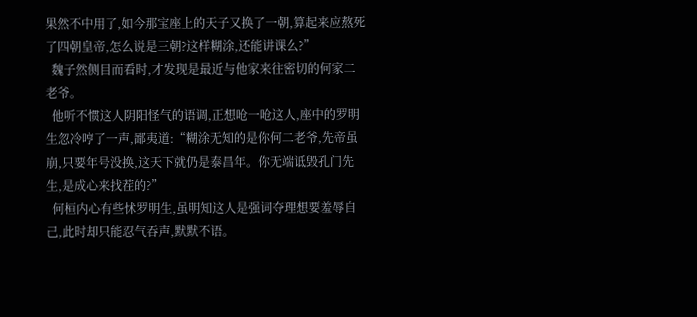果然不中用了,如今那宝座上的天子又换了一朝,算起来应熬死了四朝皇帝,怎么说是三朝?这样糊涂,还能讲课么?”
  魏子然侧目而看时,才发现是最近与他家来往密切的何家二老爷。
  他听不惯这人阴阳怪气的语调,正想呛一呛这人,座中的罗明生忽冷哼了一声,鄙夷道:“糊涂无知的是你何二老爷,先帝虽崩,只要年号没换,这天下就仍是泰昌年。你无端诋毁孔门先生,是成心来找茬的?”
  何桓内心有些怵罗明生,虽明知这人是强词夺理想要羞辱自己,此时却只能忍气吞声,默默不语。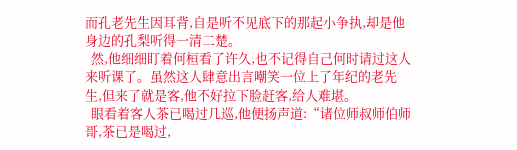而孔老先生因耳背,自是听不见底下的那起小争执,却是他身边的孔梨听得一清二楚。
  然,他细细盯着何桓看了许久,也不记得自己何时请过这人来听课了。虽然这人肆意出言嘲笑一位上了年纪的老先生,但来了就是客,他不好拉下脸赶客,给人难堪。
  眼看着客人茶已喝过几巡,他便扬声道:“诸位师叔师伯师哥,茶已是喝过,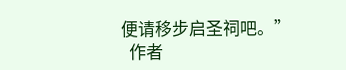便请移步启圣祠吧。”
  作者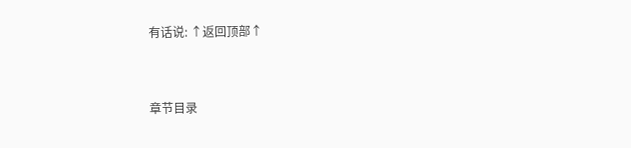有话说: ↑返回顶部↑


章节目录